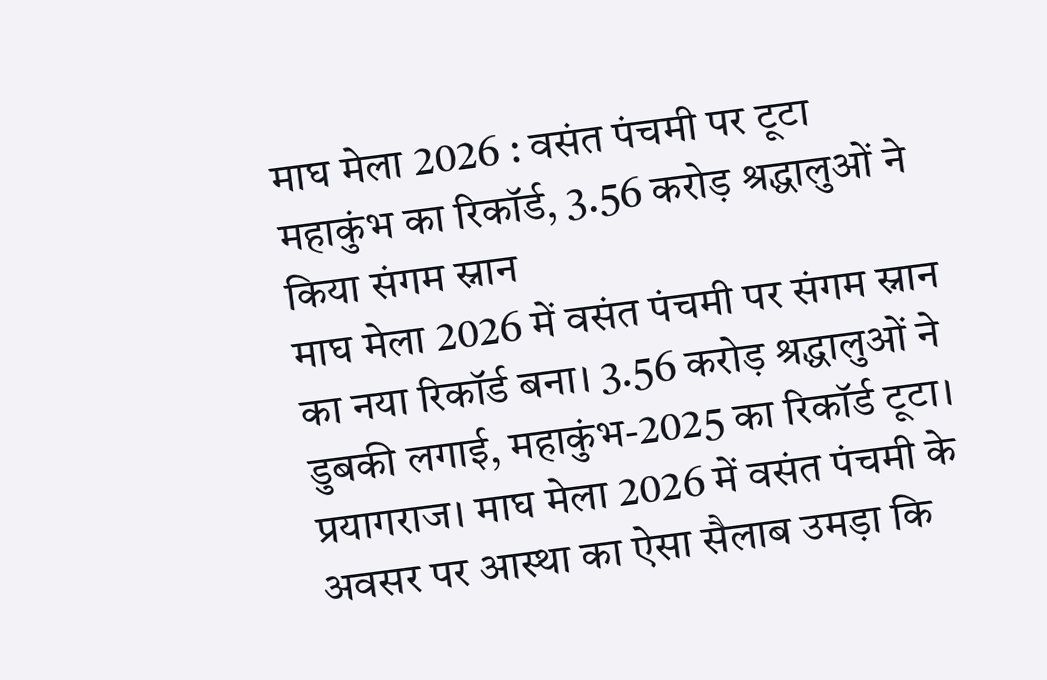माघ मेला 2026 : वसंत पंचमी पर टूटा महाकुंभ का रिकॉर्ड, 3.56 करोड़ श्रद्धालुओं ने किया संगम स्नान
माघ मेला 2026 में वसंत पंचमी पर संगम स्नान का नया रिकॉर्ड बना। 3.56 करोड़ श्रद्धालुओं ने डुबकी लगाई, महाकुंभ-2025 का रिकॉर्ड टूटा।
प्रयागराज। माघ मेला 2026 में वसंत पंचमी के अवसर पर आस्था का ऐसा सैलाब उमड़ा कि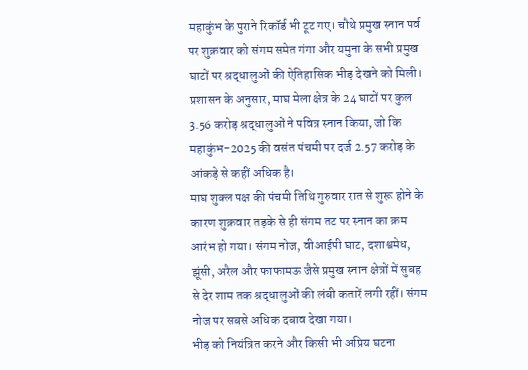महाकुंभ के पुराने रिकॉर्ड भी टूट गए। चौथे प्रमुख स्नान पर्व पर शुक्रवार को संगम समेत गंगा और यमुना के सभी प्रमुख घाटों पर श्रद्धालुओं की ऐतिहासिक भीड़ देखने को मिली। प्रशासन के अनुसार, माघ मेला क्षेत्र के 24 घाटों पर कुल 3.56 करोड़ श्रद्धालुओं ने पवित्र स्नान किया, जो कि महाकुंभ-2025 की वसंत पंचमी पर दर्ज 2.57 करोड़ के आंकड़े से कहीं अधिक है।
माघ शुक्ल पक्ष की पंचमी तिथि गुरुवार रात से शुरू होने के कारण शुक्रवार तड़के से ही संगम तट पर स्नान का क्रम आरंभ हो गया। संगम नोज, वीआईपी घाट, दशाश्वमेध, झूंसी, अरैल और फाफामऊ जैसे प्रमुख स्नान क्षेत्रों में सुबह से देर शाम तक श्रद्धालुओं की लंबी कतारें लगी रहीं। संगम नोज पर सबसे अधिक दबाव देखा गया।
भीड़ को नियंत्रित करने और किसी भी अप्रिय घटना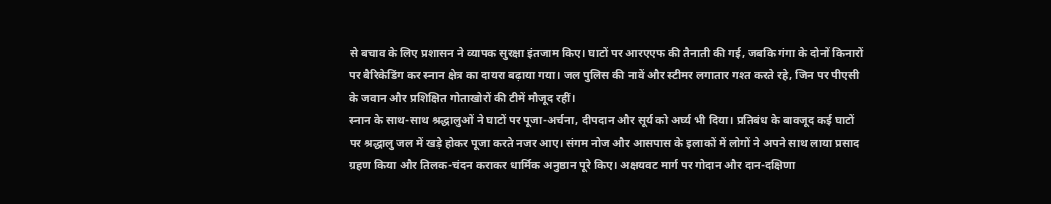से बचाव के लिए प्रशासन ने व्यापक सुरक्षा इंतजाम किए। घाटों पर आरएएफ की तैनाती की गई, जबकि गंगा के दोनों किनारों पर बैरिकेडिंग कर स्नान क्षेत्र का दायरा बढ़ाया गया। जल पुलिस की नावें और स्टीमर लगातार गश्त करते रहे, जिन पर पीएसी के जवान और प्रशिक्षित गोताखोरों की टीमें मौजूद रहीं।
स्नान के साथ-साथ श्रद्धालुओं ने घाटों पर पूजा-अर्चना, दीपदान और सूर्य को अर्घ्य भी दिया। प्रतिबंध के बावजूद कई घाटों पर श्रद्धालु जल में खड़े होकर पूजा करते नजर आए। संगम नोज और आसपास के इलाकों में लोगों ने अपने साथ लाया प्रसाद ग्रहण किया और तिलक-चंदन कराकर धार्मिक अनुष्ठान पूरे किए। अक्षयवट मार्ग पर गोदान और दान-दक्षिणा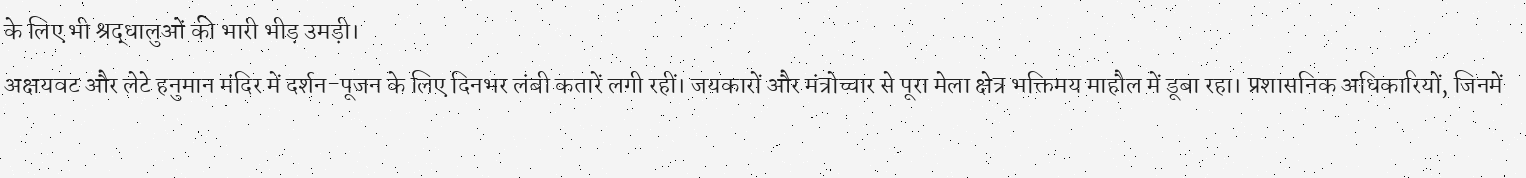के लिए भी श्रद्धालुओं की भारी भीड़ उमड़ी।
अक्षयवट और लेटे हनुमान मंदिर में दर्शन-पूजन के लिए दिनभर लंबी कतारें लगी रहीं। जयकारों और मंत्रोच्चार से पूरा मेला क्षेत्र भक्तिमय माहौल में डूबा रहा। प्रशासनिक अधिकारियों, जिनमें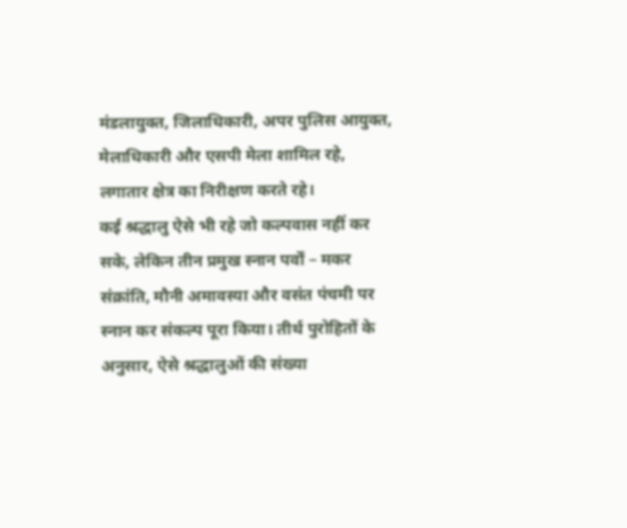मंडलायुक्त, जिलाधिकारी, अपर पुलिस आयुक्त, मेलाधिकारी और एसपी मेला शामिल रहे, लगातार क्षेत्र का निरीक्षण करते रहे।
कई श्रद्धालु ऐसे भी रहे जो कल्पवास नहीं कर सके, लेकिन तीन प्रमुख स्नान पर्वों – मकर संक्रांति, मौनी अमावस्या और वसंत पंचमी पर स्नान कर संकल्प पूरा किया। तीर्थ पुरोहितों के अनुसार, ऐसे श्रद्धालुओं की संख्या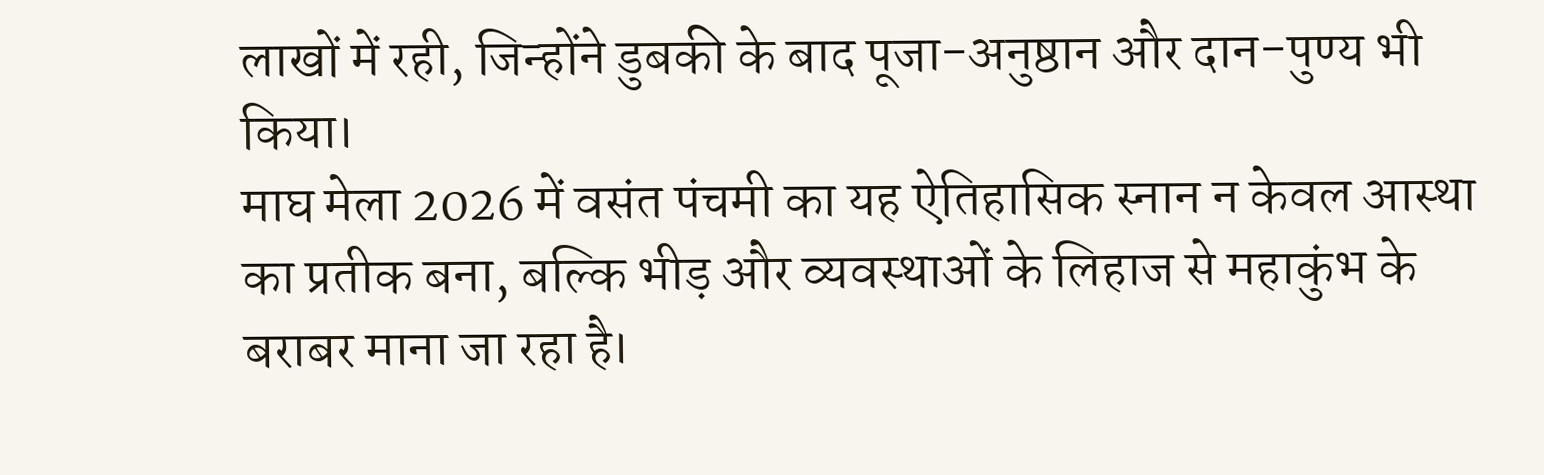लाखों में रही, जिन्होंने डुबकी के बाद पूजा-अनुष्ठान और दान-पुण्य भी किया।
माघ मेला 2026 में वसंत पंचमी का यह ऐतिहासिक स्नान न केवल आस्था का प्रतीक बना, बल्कि भीड़ और व्यवस्थाओं के लिहाज से महाकुंभ के बराबर माना जा रहा है।